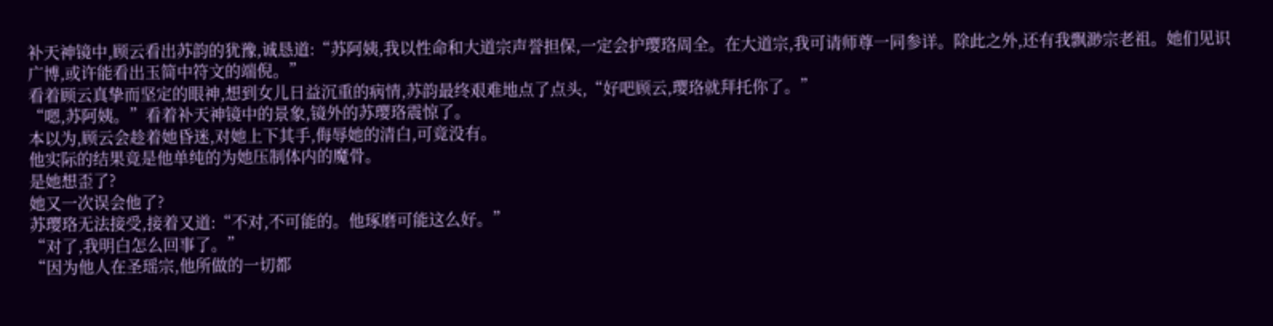补天神镜中,顾云看出苏韵的犹豫,诚恳道:“苏阿姨,我以性命和大道宗声誉担保,一定会护璎珞周全。在大道宗,我可请师尊一同参详。除此之外,还有我飘渺宗老祖。她们见识广博,或许能看出玉简中符文的端倪。”
看着顾云真挚而坚定的眼神,想到女儿日益沉重的病情,苏韵最终艰难地点了点头,“好吧顾云,璎珞就拜托你了。”
“嗯,苏阿姨。”看着补天神镜中的景象,镜外的苏璎珞震惊了。
本以为,顾云会趁着她昏迷,对她上下其手,侮辱她的清白,可竟没有。
他实际的结果竟是他单纯的为她压制体内的魔骨。
是她想歪了?
她又一次误会他了?
苏璎珞无法接受,接着又道:“不对,不可能的。他琢磨可能这么好。”
“对了,我明白怎么回事了。”
“因为他人在圣瑶宗,他所做的一切都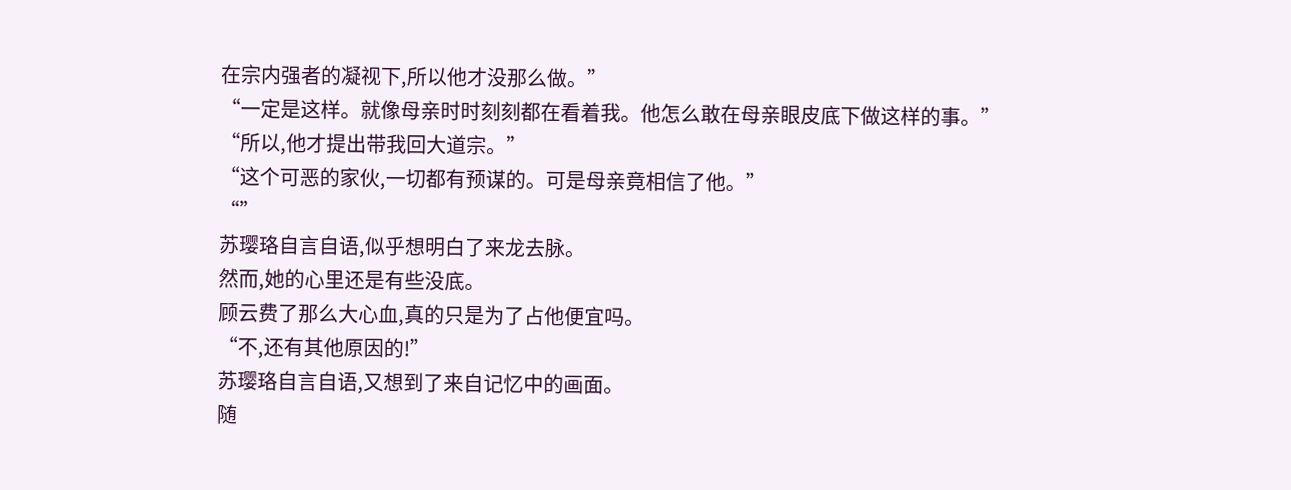在宗内强者的凝视下,所以他才没那么做。”
“一定是这样。就像母亲时时刻刻都在看着我。他怎么敢在母亲眼皮底下做这样的事。”
“所以,他才提出带我回大道宗。”
“这个可恶的家伙,一切都有预谋的。可是母亲竟相信了他。”
“”
苏璎珞自言自语,似乎想明白了来龙去脉。
然而,她的心里还是有些没底。
顾云费了那么大心血,真的只是为了占他便宜吗。
“不,还有其他原因的!”
苏璎珞自言自语,又想到了来自记忆中的画面。
随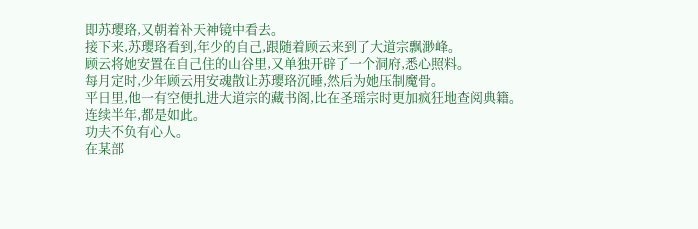即苏璎珞,又朝着补天神镜中看去。
接下来,苏璎珞看到,年少的自己,跟随着顾云来到了大道宗飘渺峰。
顾云将她安置在自己住的山谷里,又单独开辟了一个洞府,悉心照料。
每月定时,少年顾云用安魂散让苏璎珞沉睡,然后为她压制魔骨。
平日里,他一有空便扎进大道宗的藏书阁,比在圣瑶宗时更加疯狂地查阅典籍。
连续半年,都是如此。
功夫不负有心人。
在某部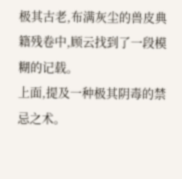极其古老,布满灰尘的兽皮典籍残卷中,顾云找到了一段模糊的记载。
上面,提及一种极其阴毒的禁忌之术。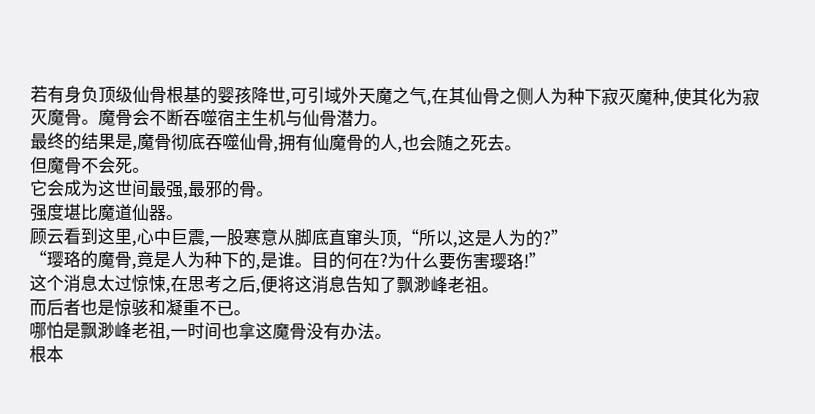若有身负顶级仙骨根基的婴孩降世,可引域外天魔之气,在其仙骨之侧人为种下寂灭魔种,使其化为寂灭魔骨。魔骨会不断吞噬宿主生机与仙骨潜力。
最终的结果是,魔骨彻底吞噬仙骨,拥有仙魔骨的人,也会随之死去。
但魔骨不会死。
它会成为这世间最强,最邪的骨。
强度堪比魔道仙器。
顾云看到这里,心中巨震,一股寒意从脚底直窜头顶,“所以,这是人为的?”
“璎珞的魔骨,竟是人为种下的,是谁。目的何在?为什么要伤害璎珞!”
这个消息太过惊悚,在思考之后,便将这消息告知了飘渺峰老祖。
而后者也是惊骇和凝重不已。
哪怕是飘渺峰老祖,一时间也拿这魔骨没有办法。
根本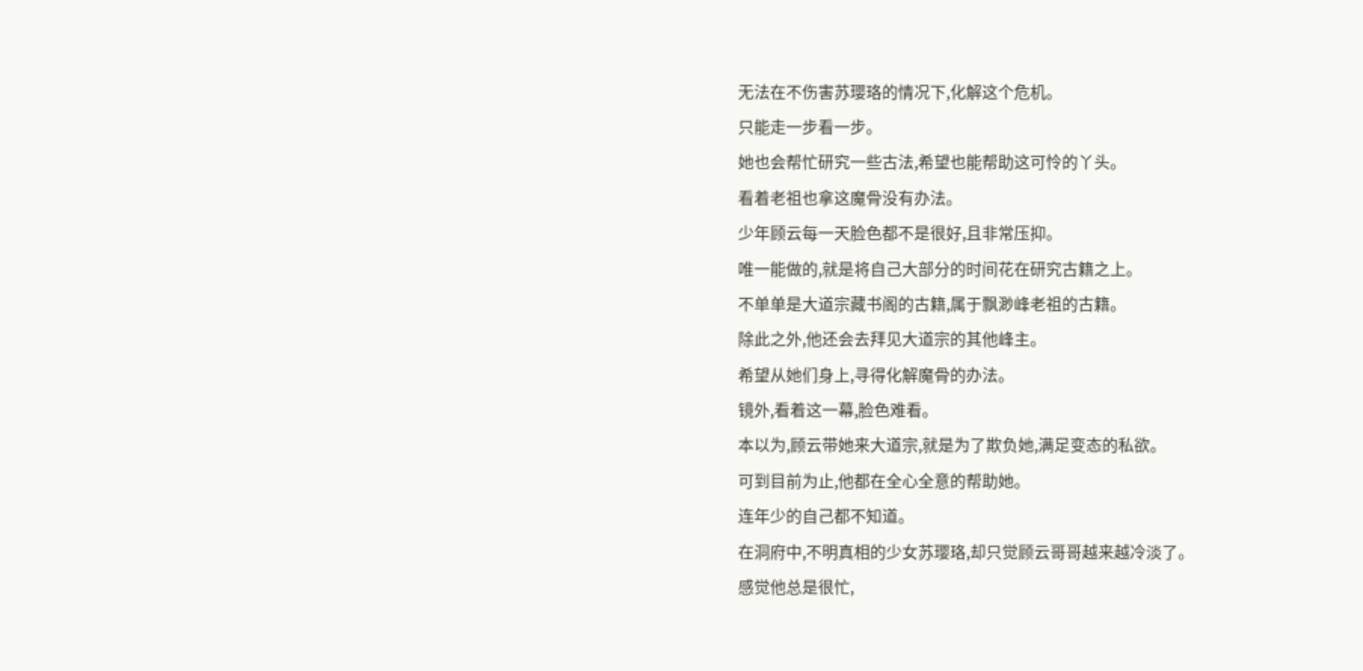无法在不伤害苏璎珞的情况下,化解这个危机。
只能走一步看一步。
她也会帮忙研究一些古法,希望也能帮助这可怜的丫头。
看着老祖也拿这魔骨没有办法。
少年顾云每一天脸色都不是很好,且非常压抑。
唯一能做的,就是将自己大部分的时间花在研究古籍之上。
不单单是大道宗藏书阁的古籍,属于飘渺峰老祖的古籍。
除此之外,他还会去拜见大道宗的其他峰主。
希望从她们身上,寻得化解魔骨的办法。
镜外,看着这一幕,脸色难看。
本以为,顾云带她来大道宗,就是为了欺负她,满足变态的私欲。
可到目前为止,他都在全心全意的帮助她。
连年少的自己都不知道。
在洞府中,不明真相的少女苏璎珞,却只觉顾云哥哥越来越冷淡了。
感觉他总是很忙,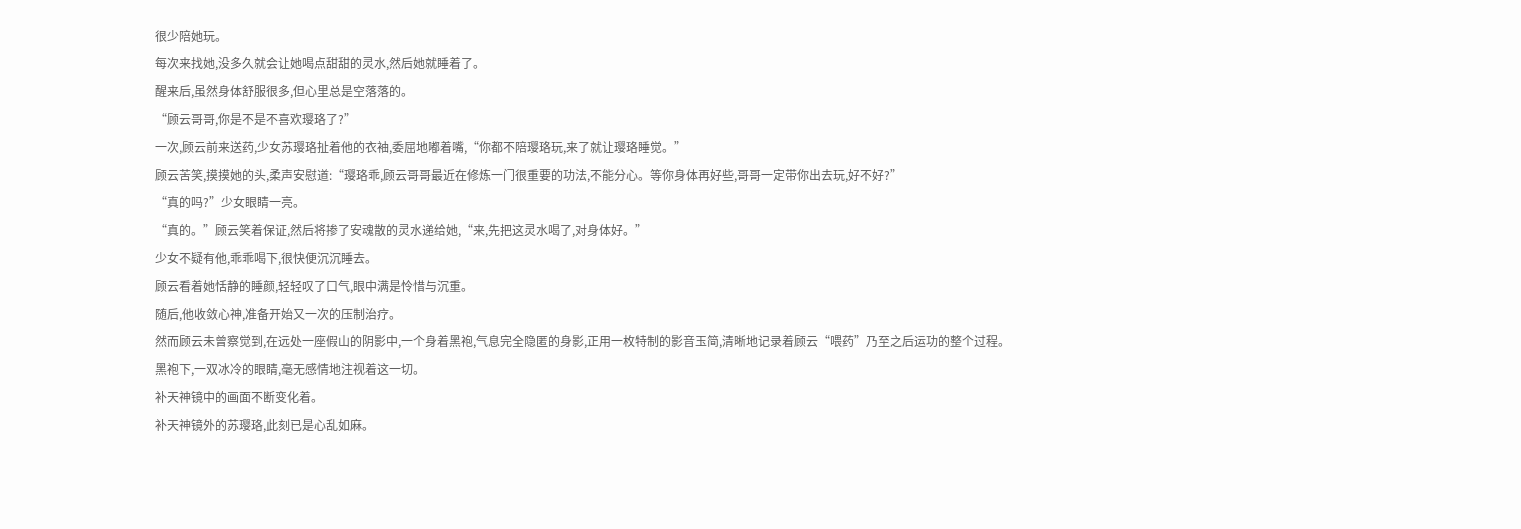很少陪她玩。
每次来找她,没多久就会让她喝点甜甜的灵水,然后她就睡着了。
醒来后,虽然身体舒服很多,但心里总是空落落的。
“顾云哥哥,你是不是不喜欢璎珞了?”
一次,顾云前来送药,少女苏璎珞扯着他的衣袖,委屈地嘟着嘴,“你都不陪璎珞玩,来了就让璎珞睡觉。”
顾云苦笑,摸摸她的头,柔声安慰道:“璎珞乖,顾云哥哥最近在修炼一门很重要的功法,不能分心。等你身体再好些,哥哥一定带你出去玩,好不好?”
“真的吗?”少女眼睛一亮。
“真的。”顾云笑着保证,然后将掺了安魂散的灵水递给她,“来,先把这灵水喝了,对身体好。”
少女不疑有他,乖乖喝下,很快便沉沉睡去。
顾云看着她恬静的睡颜,轻轻叹了口气,眼中满是怜惜与沉重。
随后,他收敛心神,准备开始又一次的压制治疗。
然而顾云未曾察觉到,在远处一座假山的阴影中,一个身着黑袍,气息完全隐匿的身影,正用一枚特制的影音玉简,清晰地记录着顾云“喂药”乃至之后运功的整个过程。
黑袍下,一双冰冷的眼睛,毫无感情地注视着这一切。
补天神镜中的画面不断变化着。
补天神镜外的苏璎珞,此刻已是心乱如麻。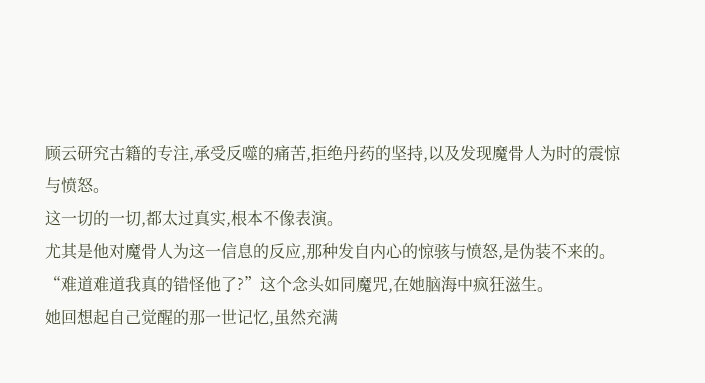顾云研究古籍的专注,承受反噬的痛苦,拒绝丹药的坚持,以及发现魔骨人为时的震惊与愤怒。
这一切的一切,都太过真实,根本不像表演。
尤其是他对魔骨人为这一信息的反应,那种发自内心的惊骇与愤怒,是伪装不来的。
“难道难道我真的错怪他了?”这个念头如同魔咒,在她脑海中疯狂滋生。
她回想起自己觉醒的那一世记忆,虽然充满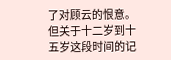了对顾云的恨意。
但关于十二岁到十五岁这段时间的记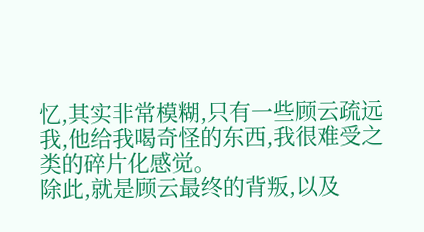忆,其实非常模糊,只有一些顾云疏远我,他给我喝奇怪的东西,我很难受之类的碎片化感觉。
除此,就是顾云最终的背叛,以及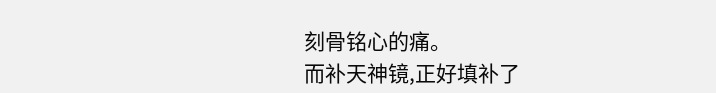刻骨铭心的痛。
而补天神镜,正好填补了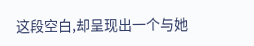这段空白,却呈现出一个与她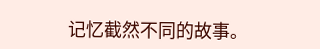记忆截然不同的故事。